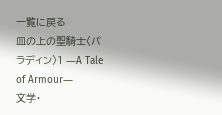一覧に戻る
皿の上の聖騎士〈パラディン〉1 ―A Tale of Armour―
文学・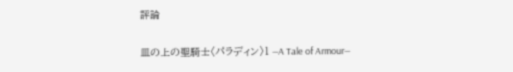評論

皿の上の聖騎士〈パラディン〉1 ―A Tale of Armour―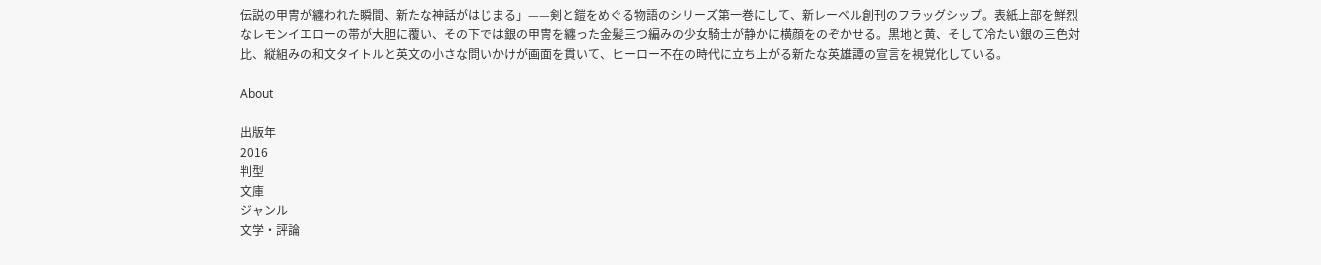伝説の甲冑が纏われた瞬間、新たな神話がはじまる」——剣と鎧をめぐる物語のシリーズ第一巻にして、新レーベル創刊のフラッグシップ。表紙上部を鮮烈なレモンイエローの帯が大胆に覆い、その下では銀の甲冑を纏った金髪三つ編みの少女騎士が静かに横顔をのぞかせる。黒地と黄、そして冷たい銀の三色対比、縦組みの和文タイトルと英文の小さな問いかけが画面を貫いて、ヒーロー不在の時代に立ち上がる新たな英雄譚の宣言を視覚化している。

About

出版年
2016
判型
文庫
ジャンル
文学・評論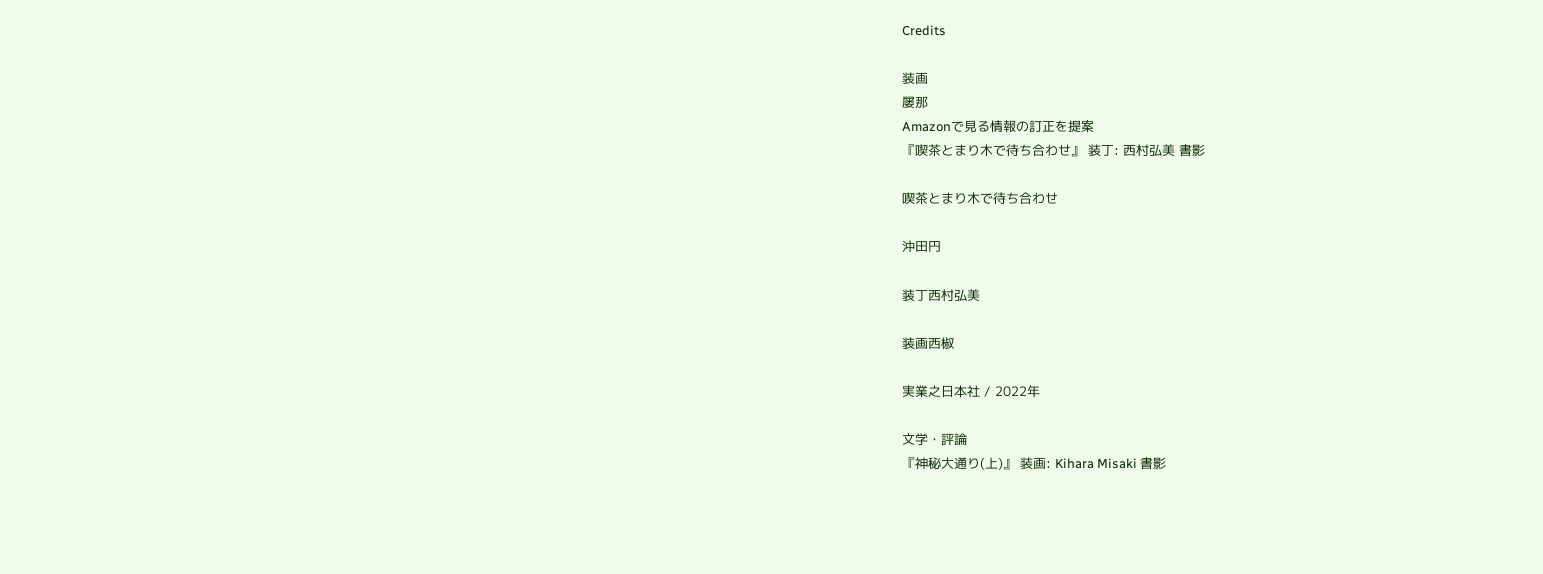Credits

装画
屡那
Amazonで見る情報の訂正を提案
『喫茶とまり木で待ち合わせ』 装丁: 西村弘美 書影

喫茶とまり木で待ち合わせ

沖田円

装丁西村弘美

装画西椒

実業之日本社 / 2022年

文学・評論
『神秘大通り(上)』 装画: Kihara Misaki 書影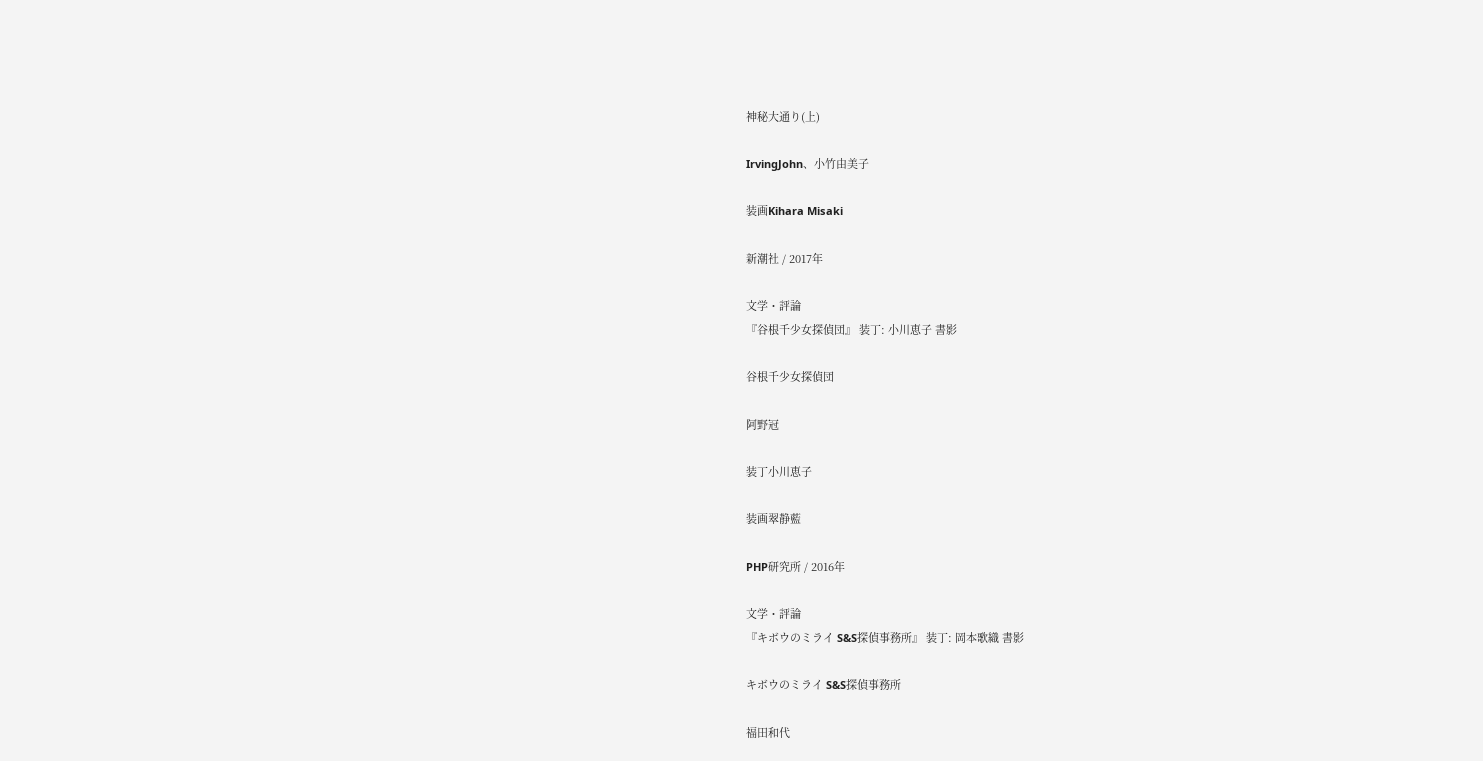神秘大通り(上)

IrvingJohn、小竹由美子

装画Kihara Misaki

新潮社 / 2017年

文学・評論
『谷根千少女探偵団』 装丁: 小川恵子 書影

谷根千少女探偵団

阿野冠

装丁小川恵子

装画翠静藍

PHP研究所 / 2016年

文学・評論
『キボウのミライ S&S探偵事務所』 装丁: 岡本歌織 書影

キボウのミライ S&S探偵事務所

福田和代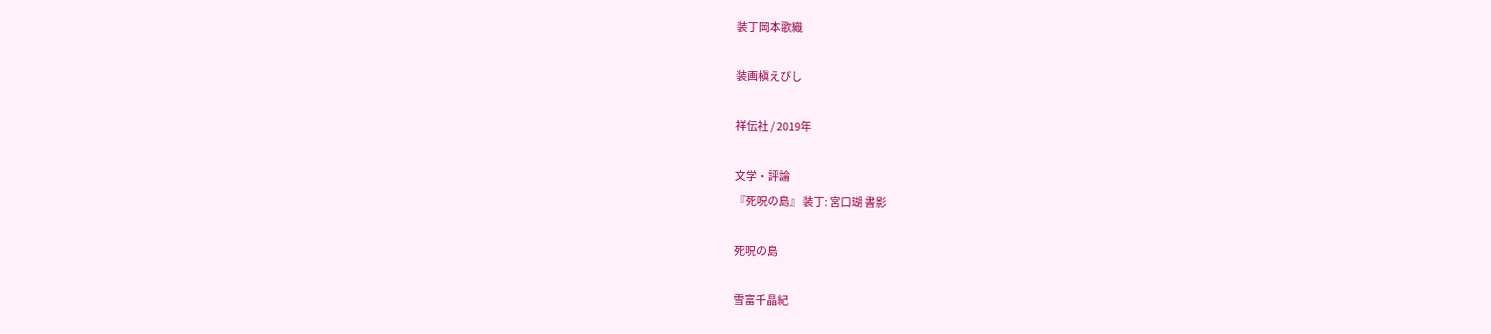装丁岡本歌織

装画槇えびし

祥伝社 / 2019年

文学・評論
『死呪の島』 装丁: 宮口瑚 書影

死呪の島

雪富千晶紀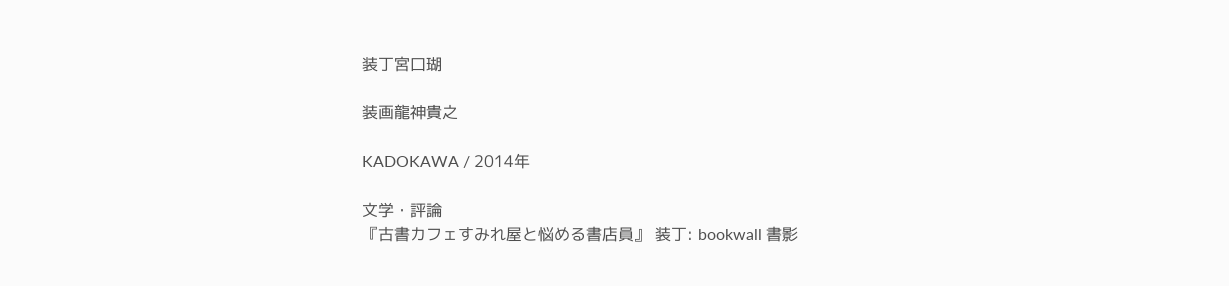装丁宮口瑚

装画龍神貴之

KADOKAWA / 2014年

文学・評論
『古書カフェすみれ屋と悩める書店員』 装丁: bookwall 書影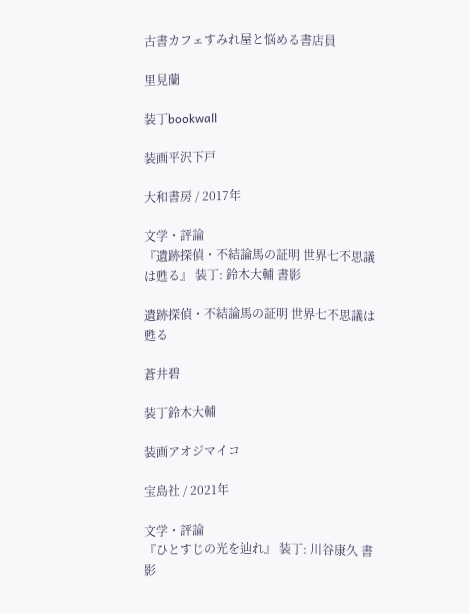古書カフェすみれ屋と悩める書店員

里見蘭

装丁bookwall

装画平沢下戸

大和書房 / 2017年

文学・評論
『遺跡探偵・不結論馬の証明 世界七不思議は甦る』 装丁: 鈴木大輔 書影

遺跡探偵・不結論馬の証明 世界七不思議は甦る

蒼井碧

装丁鈴木大輔

装画アオジマイコ

宝島社 / 2021年

文学・評論
『ひとすじの光を辿れ』 装丁: 川谷康久 書影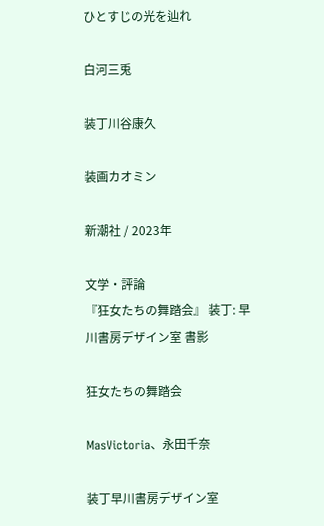ひとすじの光を辿れ

白河三兎

装丁川谷康久

装画カオミン

新潮社 / 2023年

文学・評論
『狂女たちの舞踏会』 装丁: 早川書房デザイン室 書影

狂女たちの舞踏会

MasVictoria、永田千奈

装丁早川書房デザイン室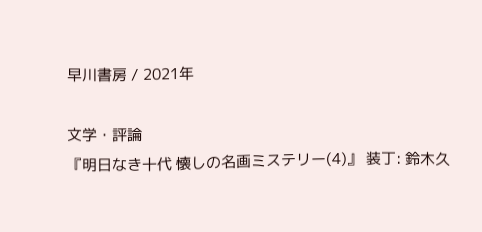早川書房 / 2021年

文学・評論
『明日なき十代 懐しの名画ミステリー(4)』 装丁: 鈴木久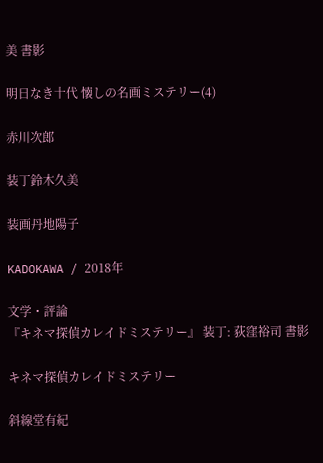美 書影

明日なき十代 懐しの名画ミステリー(4)

赤川次郎

装丁鈴木久美

装画丹地陽子

KADOKAWA / 2018年

文学・評論
『キネマ探偵カレイドミステリー』 装丁: 荻窪裕司 書影

キネマ探偵カレイドミステリー

斜線堂有紀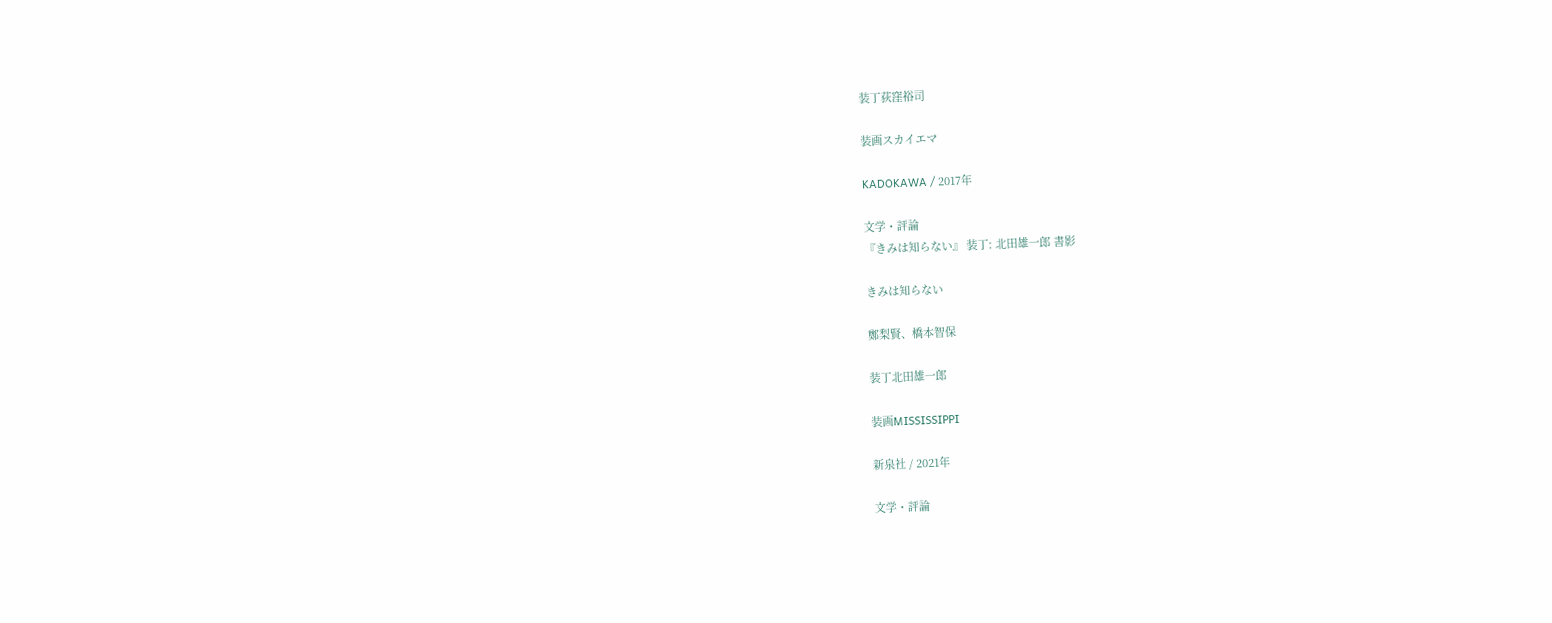装丁荻窪裕司

装画スカイエマ

KADOKAWA / 2017年

文学・評論
『きみは知らない』 装丁: 北田雄一郎 書影

きみは知らない

鄭梨賢、橋本智保

装丁北田雄一郎

装画MISSISSIPPI

新泉社 / 2021年

文学・評論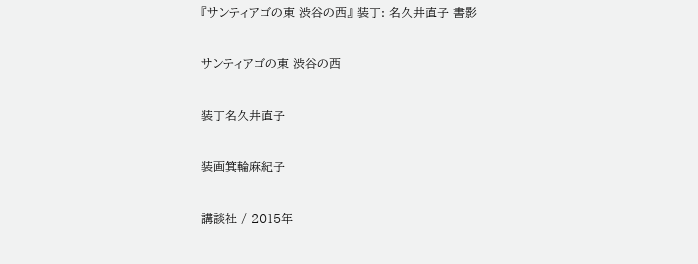『サンティアゴの東 渋谷の西』 装丁: 名久井直子 書影

サンティアゴの東 渋谷の西

装丁名久井直子

装画箕輪麻紀子

講談社 / 2015年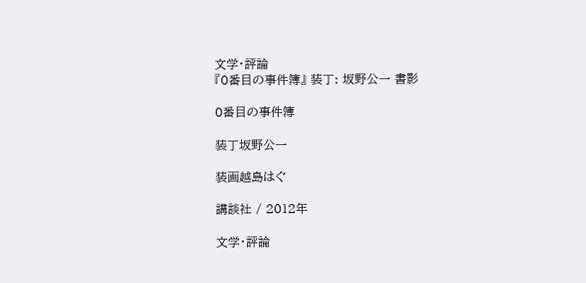文学・評論
『0番目の事件簿』 装丁: 坂野公一 書影

0番目の事件簿

装丁坂野公一

装画越島はぐ

講談社 / 2012年

文学・評論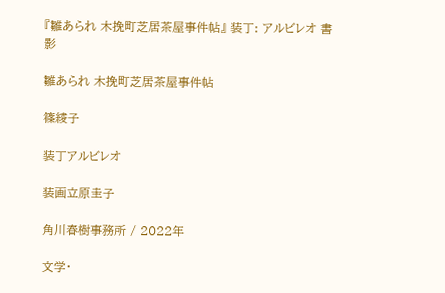『雛あられ 木挽町芝居茶屋事件帖』 装丁: アルビレオ 書影

雛あられ 木挽町芝居茶屋事件帖

篠綾子

装丁アルビレオ

装画立原圭子

角川春樹事務所 / 2022年

文学・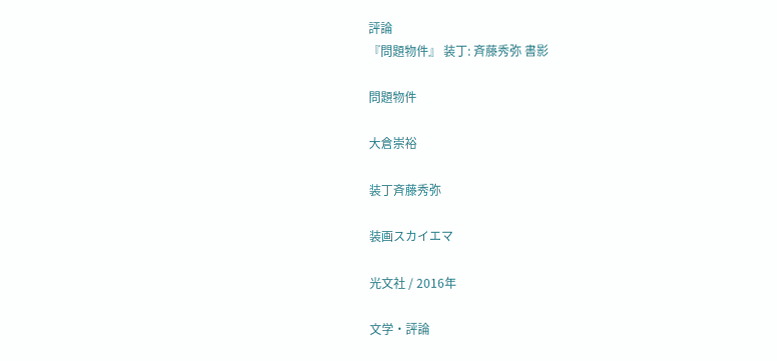評論
『問題物件』 装丁: 斉藤秀弥 書影

問題物件

大倉崇裕

装丁斉藤秀弥

装画スカイエマ

光文社 / 2016年

文学・評論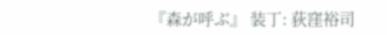『森が呼ぶ』 装丁: 荻窪裕司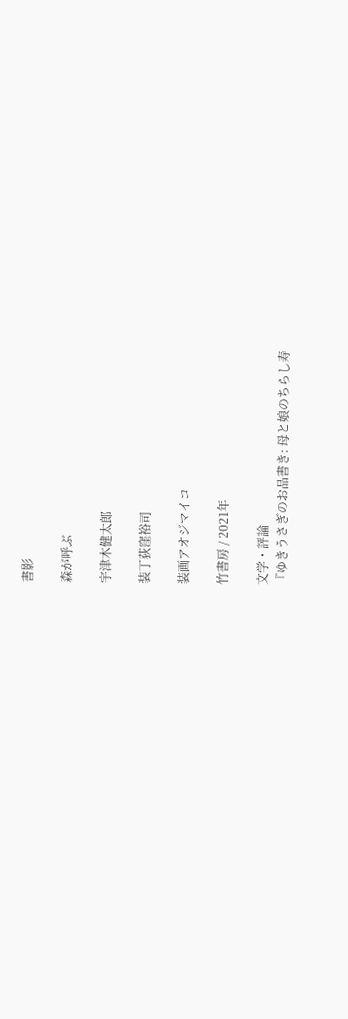書影

森が呼ぶ

宇津木健太郎

装丁荻窪裕司

装画アオジマイコ

竹書房 / 2021年

文学・評論
『ゆきうさぎのお品書き: 母と娘のちらし寿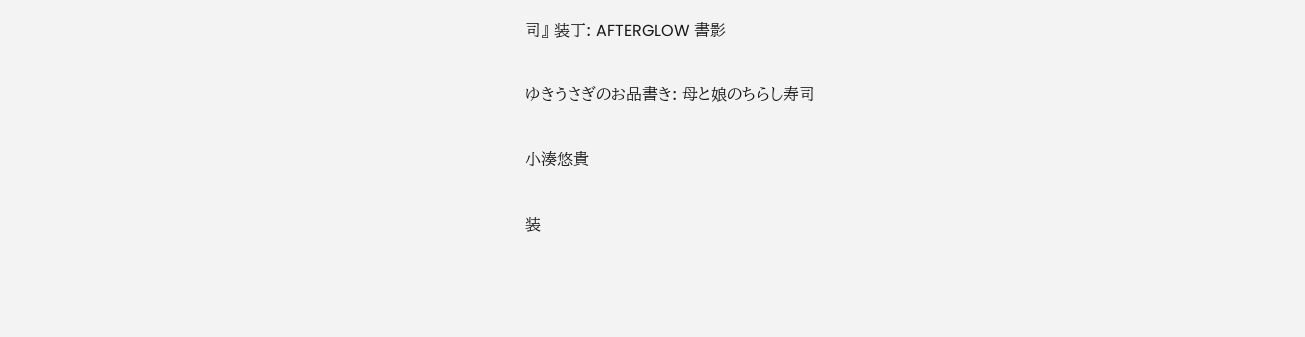司』 装丁: AFTERGLOW 書影

ゆきうさぎのお品書き: 母と娘のちらし寿司

小湊悠貴

装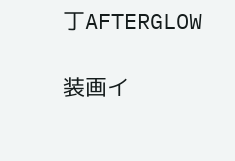丁AFTERGLOW

装画イ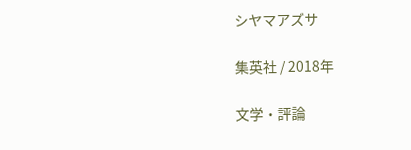シヤマアズサ

集英社 / 2018年

文学・評論